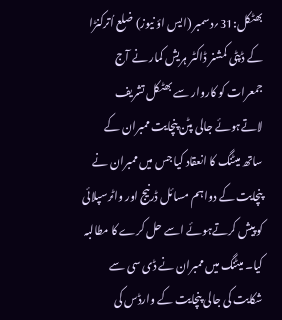بھٹکل:31؍دسمبر (ایس اؤ نیوز) ضلع اُترکنڑا کے ڈپٹی کمشنر ڈاکٹر ہریش کمار نے آج جمعرات کو کاروار سے بھٹکل تشریف لاتےہوئے جالی پٹن پنچایت ممبران کے ساتھ میٹنگ کا انعقاد کیا جس میں ممبران نے پنچایت کے دواہم مسائل ڈرنیج اور واٹرسپلائی کو پیش کرتےہوئے اسے حل کرے کا مطالبہ کیا۔ میٹنگ میں ممبران نے ڈی سی سے شکایت کی جالی پنچایت کے وارڈس کی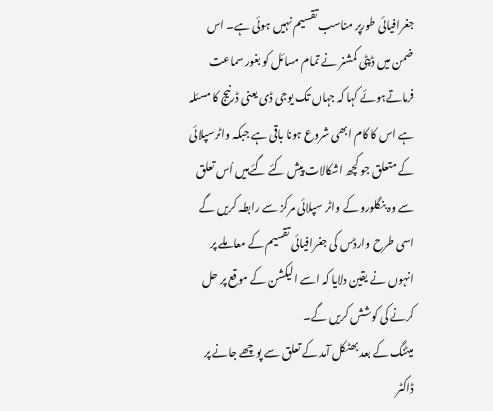جغرافیائی طورپر مناسب تقسیم نہیں ہوئی ہے۔ اس ضمن میں ڈپٹی کمشنر نے تمام مسائل کو بغور سماعت فرماتےہوئے کہا کہ جہاں تک یوجی ڈی یعنی ڈرنیج کا مسئلہ ہے اس کا کام ابھی شروع ہونا باقی ہے جبکہ واٹرسپلائی کے متعلق جو کچھ اشکالات پیش کئے گئےہیں اُس تعلق سے وہ بنگلورو کے واٹر سپلائی مرکز سے رابطہ کریں گے اسی طرح وارڈس کی جغرافیائی تقسیم کے معاملے پر انہوں نے یقین دلایا کہ اسے الیکشن کے موقع پر حل کرنے کی کوشش کریں گے۔
میٹنگ کے بعد بھٹکل آمد کے تعلق سے پوچھے جانے پر ڈاکٹر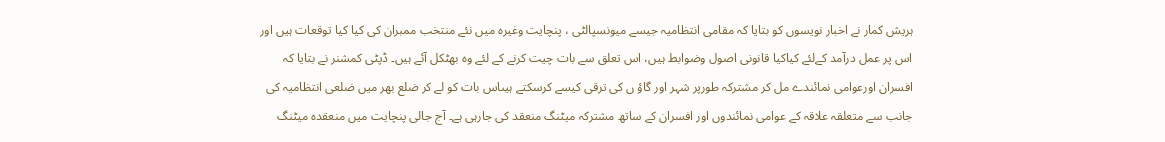ہریش کمار نے اخبار نویسوں کو بتایا کہ مقامی انتظامیہ جیسے میونسپالٹی ، پنچایت وغیرہ میں نئے منتخب ممبران کی کیا کیا توقعات ہیں اور اس پر عمل درآمد کےلئے کیاکیا قانونی اصول وضوابط ہیں، اس تعلق سے بات چیت کرنے کے لئے وہ بھٹکل آئے ہیں۔ ڈپٹی کمشنر نے بتایا کہ افسران اورعوامی نمائندے مل کر مشترکہ طورپر شہر اور گاؤ ں کی ترقی کیسے کرسکتے ہیںاس بات کو لے کر ضلع بھر میں ضلعی انتظامیہ کی جانب سے متعلقہ علاقہ کے عوامی نمائندوں اور افسران کے ساتھ مشترکہ میٹنگ منعقد کی جارہی ہے۔ آج جالی پنچایت میں منعقدہ میٹنگ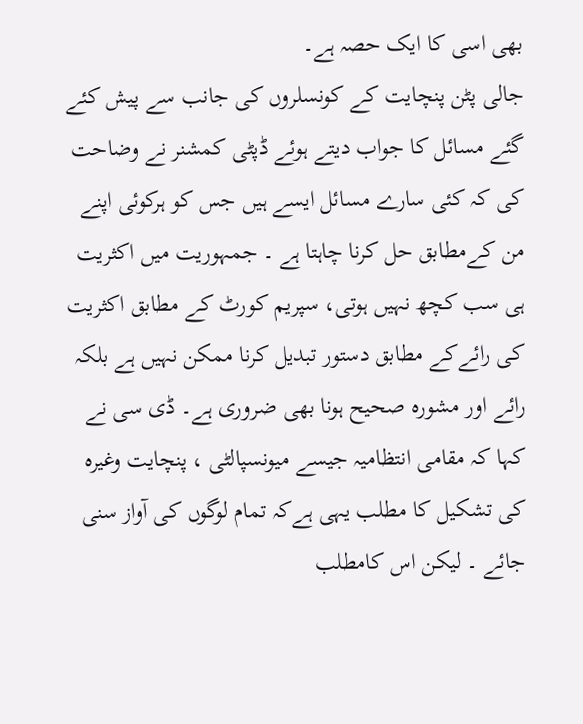بھی اسی کا ایک حصہ ہے۔
جالی پٹن پنچایت کے کونسلروں کی جانب سے پیش کئے گئے مسائل کا جواب دیتے ہوئے ڈپٹی کمشنر نے وضاحت کی کہ کئی سارے مسائل ایسے ہیں جس کو ہرکوئی اپنے من کےمطابق حل کرنا چاہتا ہے ۔ جمہوریت میں اکثریت ہی سب کچھ نہیں ہوتی، سپریم کورٹ کے مطابق اکثریت کی رائےکے مطابق دستور تبدیل کرنا ممکن نہیں ہے بلکہ رائے اور مشورہ صحیح ہونا بھی ضروری ہے۔ ڈی سی نے کہا کہ مقامی انتظامیہ جیسے میونسپالٹی ، پنچایت وغیرہ کی تشکیل کا مطلب یہی ہےکہ تمام لوگوں کی آواز سنی جائے ۔ لیکن اس کامطلب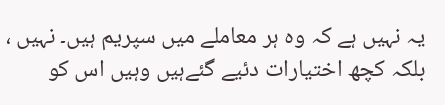یہ نہیں ہے کہ وہ ہر معاملے میں سپریم ہیں۔ نہیں ، بلکہ کچھ اختیارات دئیے گئےہیں وہیں اس کو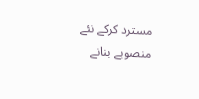مسترد کرکے نئے منصوبے بنانے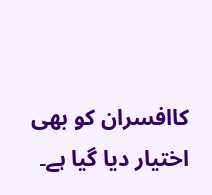کاافسران کو بھی اختیار دیا گیا ہے۔